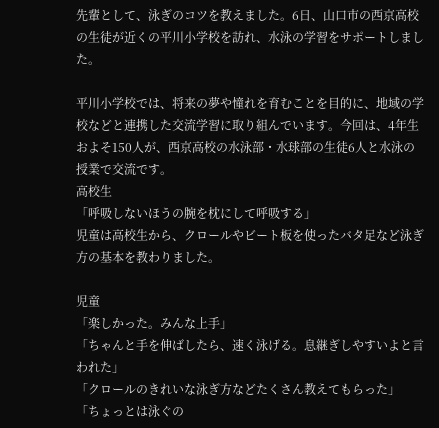先輩として、泳ぎのコツを教えました。6日、山口市の西京高校の生徒が近くの平川小学校を訪れ、水泳の学習をサポートしました。

平川小学校では、将来の夢や憧れを育むことを目的に、地域の学校などと連携した交流学習に取り組んでいます。今回は、4年生およそ150人が、西京高校の水泳部・水球部の生徒6人と水泳の授業で交流です。
高校生
「呼吸しないほうの腕を枕にして呼吸する」
児童は高校生から、クロールやビート板を使ったバタ足など泳ぎ方の基本を教わりました。

児童
「楽しかった。みんな上手」
「ちゃんと手を伸ばしたら、速く泳げる。息継ぎしやすいよと言われた」
「クロールのきれいな泳ぎ方などたくさん教えてもらった」
「ちょっとは泳ぐの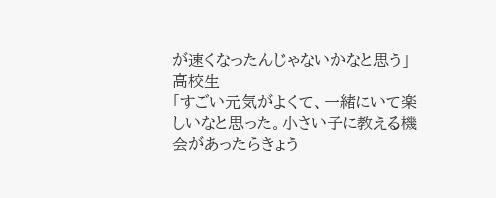が速くなったんじゃないかなと思う」
高校生
「すごい元気がよくて、一緒にいて楽しいなと思った。小さい子に教える機会があったらきょう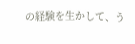の経験を生かして、う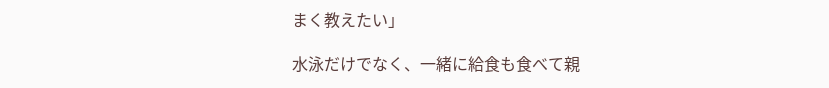まく教えたい」

水泳だけでなく、一緒に給食も食べて親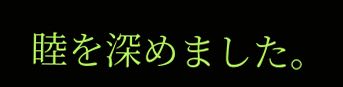睦を深めました。